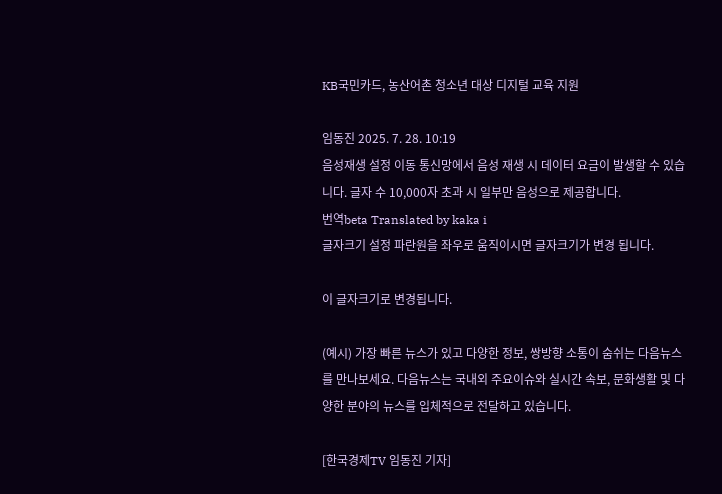KB국민카드, 농산어촌 청소년 대상 디지털 교육 지원

임동진 2025. 7. 28. 10:19
음성재생 설정 이동 통신망에서 음성 재생 시 데이터 요금이 발생할 수 있습니다. 글자 수 10,000자 초과 시 일부만 음성으로 제공합니다.
번역beta Translated by kaka i
글자크기 설정 파란원을 좌우로 움직이시면 글자크기가 변경 됩니다.

이 글자크기로 변경됩니다.

(예시) 가장 빠른 뉴스가 있고 다양한 정보, 쌍방향 소통이 숨쉬는 다음뉴스를 만나보세요. 다음뉴스는 국내외 주요이슈와 실시간 속보, 문화생활 및 다양한 분야의 뉴스를 입체적으로 전달하고 있습니다.

[한국경제TV 임동진 기자]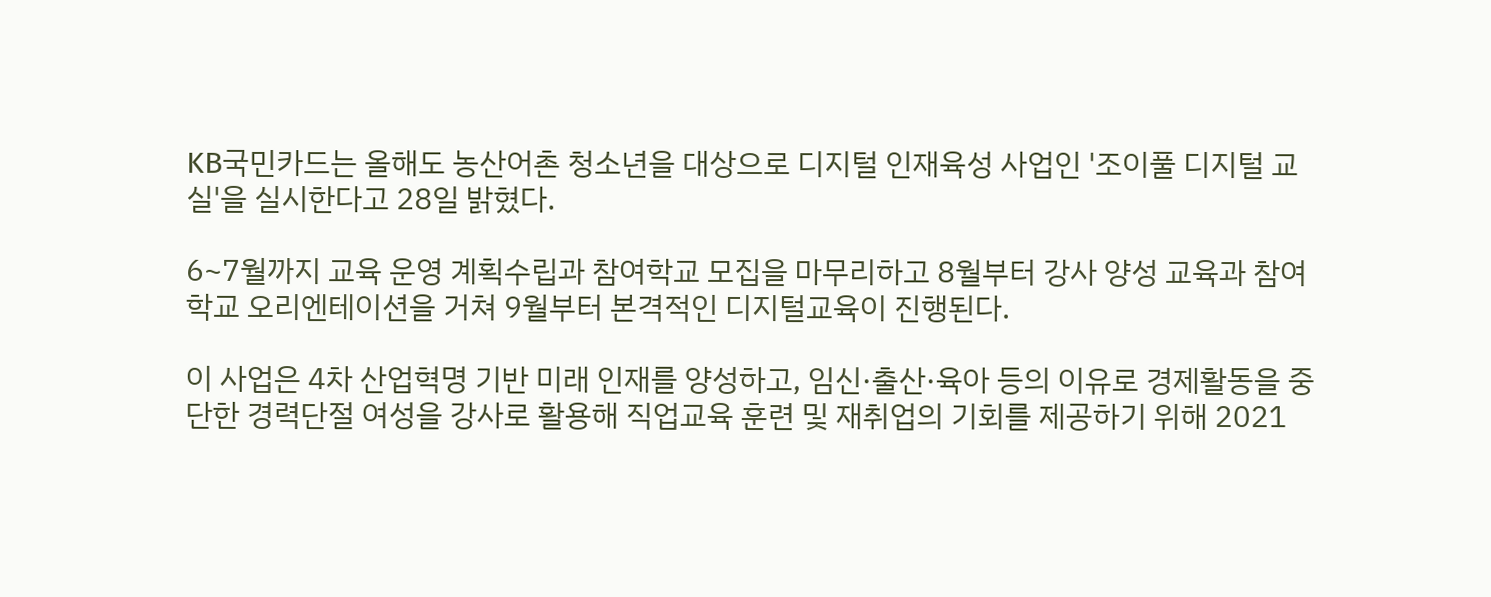KB국민카드는 올해도 농산어촌 청소년을 대상으로 디지털 인재육성 사업인 '조이풀 디지털 교실'을 실시한다고 28일 밝혔다.

6~7월까지 교육 운영 계획수립과 참여학교 모집을 마무리하고 8월부터 강사 양성 교육과 참여학교 오리엔테이션을 거쳐 9월부터 본격적인 디지털교육이 진행된다.

이 사업은 4차 산업혁명 기반 미래 인재를 양성하고, 임신·출산·육아 등의 이유로 경제활동을 중단한 경력단절 여성을 강사로 활용해 직업교육 훈련 및 재취업의 기회를 제공하기 위해 2021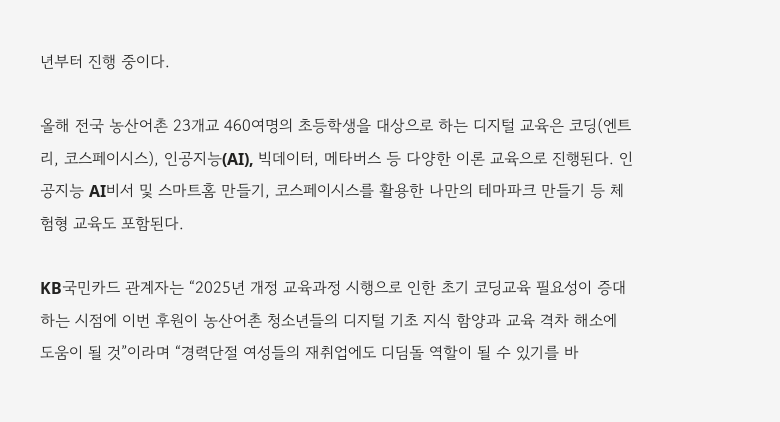년부터 진행 중이다.

올해 전국 농산어촌 23개교 460여명의 초등학생을 대상으로 하는 디지털 교육은 코딩(엔트리, 코스페이시스), 인공지능(AI), 빅데이터, 메타버스 등 다양한 이론 교육으로 진행된다. 인공지능 AI비서 및 스마트홈 만들기, 코스페이시스를 활용한 나만의 테마파크 만들기 등 체험형 교육도 포함된다.

KB국민카드 관계자는 “2025년 개정 교육과정 시행으로 인한 초기 코딩교육 필요성이 증대하는 시점에 이번 후원이 농산어촌 청소년들의 디지털 기초 지식 함양과 교육 격차 해소에 도움이 될 것”이라며 “경력단절 여성들의 재취업에도 디딤돌 역할이 될 수 있기를 바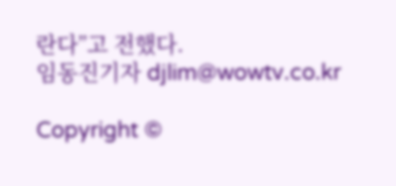란다”고 전했다.
임동진기자 djlim@wowtv.co.kr

Copyright ©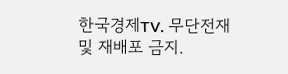한국경제TV. 무단전재 및 재배포 금지.